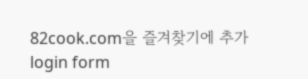82cook.com을 즐겨찾기에 추가
login form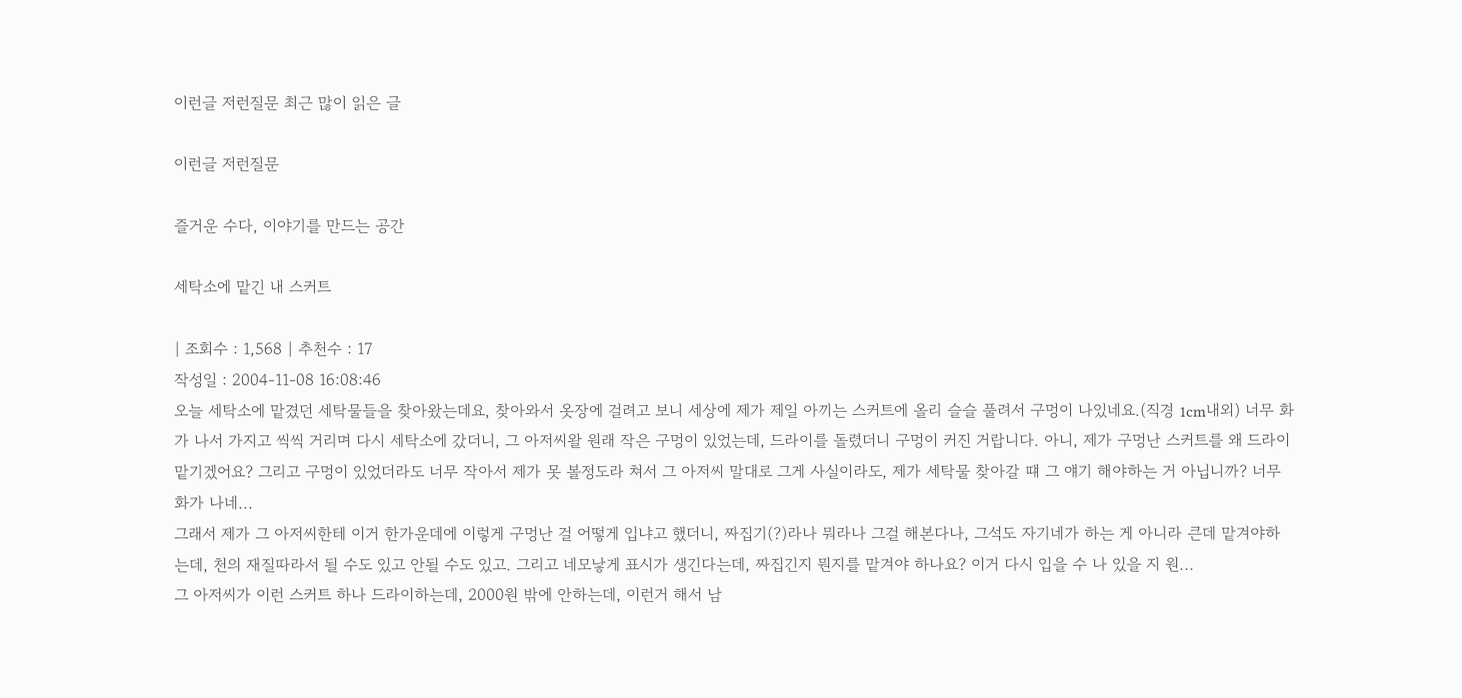이런글 저런질문 최근 많이 읽은 글

이런글 저런질문

즐거운 수다, 이야기를 만드는 공간

세탁소에 맡긴 내 스커트

| 조회수 : 1,568 | 추천수 : 17
작성일 : 2004-11-08 16:08:46
오늘 세탁소에 맡겼던 세탁물들을 찾아왔는데요, 찾아와서 옷장에 걸려고 보니 세상에 제가 제일 아끼는 스커트에 올리 슬슬 풀려서 구멍이 나있네요.(직경 1cm내외) 너무 화가 나서 가지고 씩씩 거리며 다시 세탁소에 갔더니, 그 아저씨왈 원래 작은 구멍이 있었는데, 드라이를 돌렸더니 구멍이 커진 거랍니다. 아니, 제가 구멍난 스커트를 왜 드라이 맡기겠어요? 그리고 구멍이 있었더라도 너무 작아서 제가 못 볼정도라 쳐서 그 아저씨 말대로 그게 사실이라도, 제가 세탁물 찾아갈 떄 그 얘기 해야하는 거 아닙니까? 너무 화가 나네...
그래서 제가 그 아저씨한테 이거 한가운데에 이렇게 구멍난 걸 어떻게 입냐고 했더니, 짜집기(?)라나 뭐라나 그걸 해본다나, 그석도 자기네가 하는 게 아니라 큰데 맡겨야하는데, 천의 재질따라서 될 수도 있고 안될 수도 있고. 그리고 네모낳게 표시가 생긴다는데, 짜집긴지 뭔지를 맡겨야 하나요? 이거 다시 입을 수 나 있을 지 원...
그 아저씨가 이런 스커트 하나 드라이하는데, 2000원 밖에 안하는데, 이런거 해서 남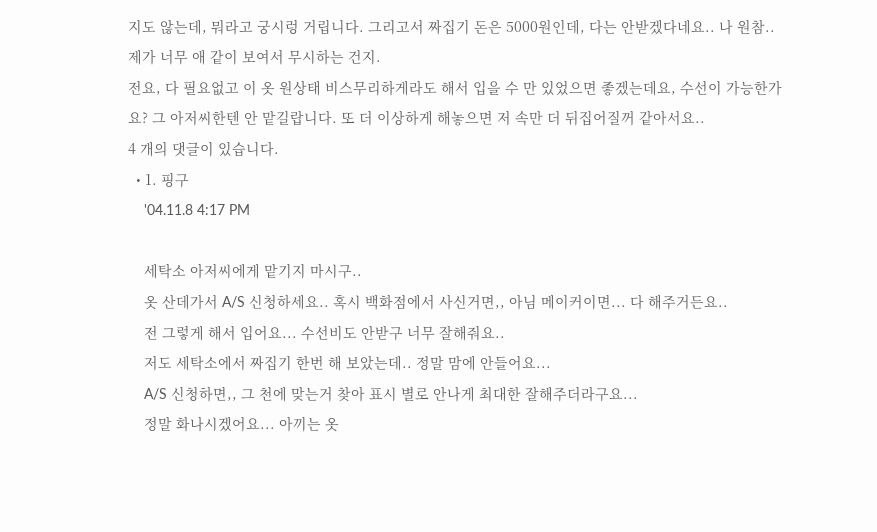지도 않는데, 뭐라고 궁시렁 거립니다. 그리고서 짜집기 돈은 5000원인데, 다는 안받겠다네요.. 나 원참..
제가 너무 애 같이 보여서 무시하는 건지.
전요, 다 필요없고 이 옷 원상태 비스무리하게라도 해서 입을 수 만 있었으면 좋겠는데요, 수선이 가능한가요? 그 아저씨한텐 안 맡길랍니다. 또 더 이상하게 해놓으면 저 속만 더 뒤집어질꺼 같아서요..
4 개의 댓글이 있습니다.
  • 1. 핑구
    '04.11.8 4:17 PM

    세탁소 아저씨에게 맡기지 마시구..
    옷 산데가서 A/S 신청하세요.. 혹시 백화점에서 사신거면,, 아님 메이커이면... 다 해주거든요..
    전 그렇게 해서 입어요... 수선비도 안받구 너무 잘해줘요..
    저도 세탁소에서 짜집기 한번 해 보았는데.. 정말 맘에 안들어요...
    A/S 신청하면,, 그 천에 맞는거 찾아 표시 별로 안나게 최대한 잘해주더라구요...
    정말 화나시겠어요... 아끼는 옷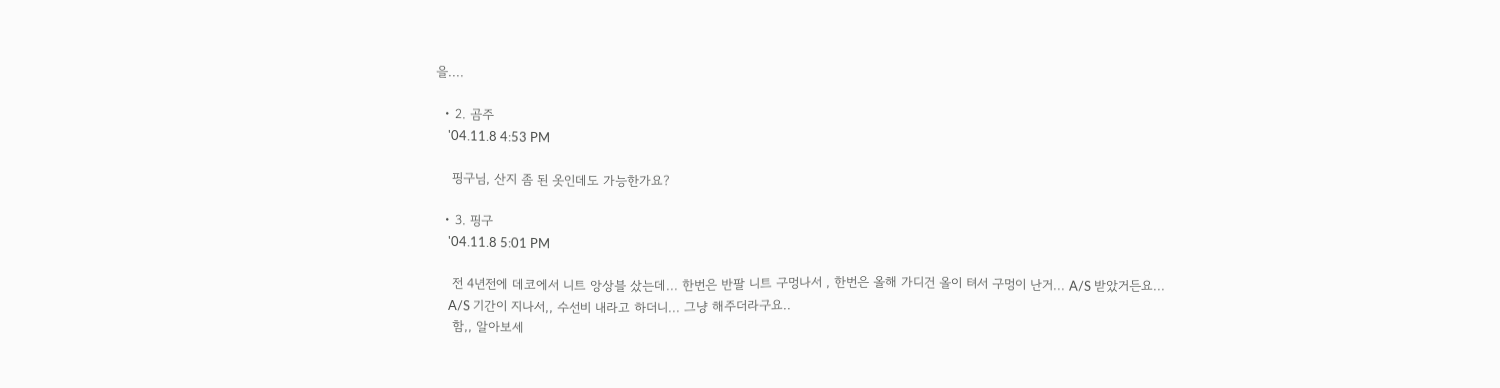을....

  • 2. 곰주
    '04.11.8 4:53 PM

    핑구님, 산지 좀 된 옷인데도 가능한가요?

  • 3. 핑구
    '04.11.8 5:01 PM

    전 4년전에 데코에서 니트 앙상블 샀는데... 한번은 반팔 니트 구멍나서 , 한번은 올해 가디건 올이 텨서 구멍이 난거... A/S 받았거든요...
    A/S 기간이 지나서,, 수선비 내라고 하더니... 그냥 해주더라구요..
    함,, 알아보세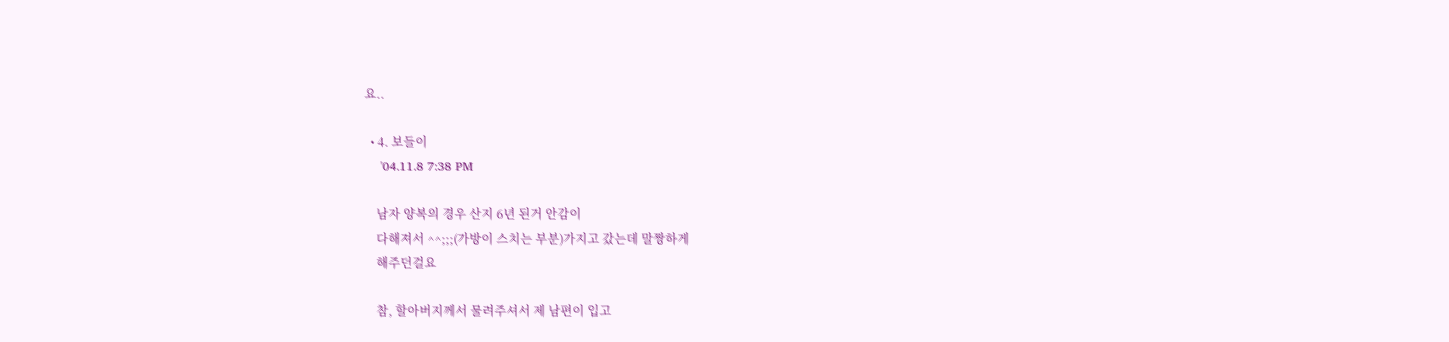요..

  • 4. 보들이
    '04.11.8 7:38 PM

    남자 양복의 경우 산지 6년 된거 안감이
    다해져서 ^^;;;(가방이 스치는 부분)가지고 갔는데 말짱하게
    해주던걸요

    참, 할아버지께서 물려주셔서 제 남편이 입고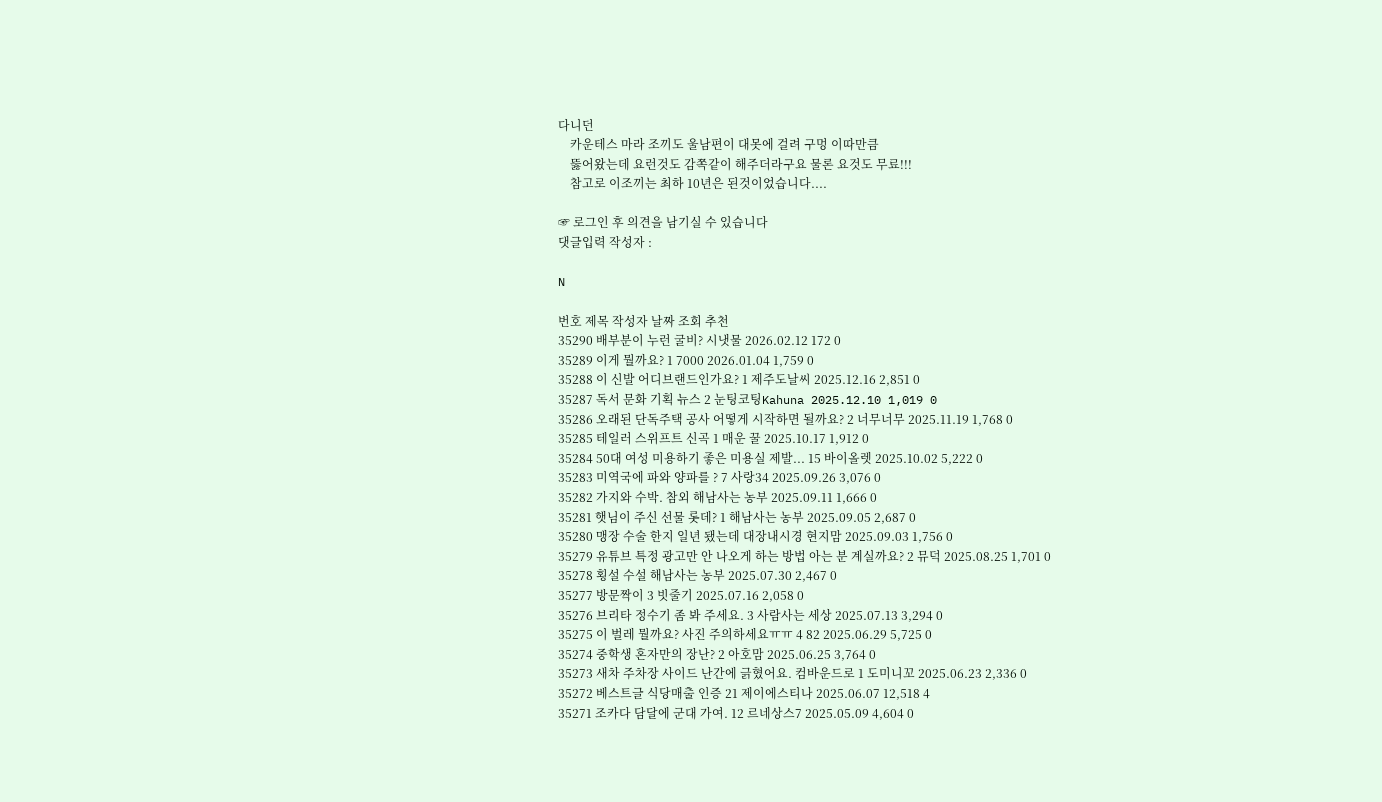다니던
    카운테스 마라 조끼도 울남편이 대못에 걸려 구멍 이따만큼
    뚫어왔는데 요런것도 감쪽같이 해주더라구요 물론 요것도 무료!!!
    참고로 이조끼는 최하 10년은 된것이었습니다....

☞ 로그인 후 의견을 남기실 수 있습니다
댓글입력 작성자 :

N

번호 제목 작성자 날짜 조회 추천
35290 배부분이 누런 굴비? 시냇물 2026.02.12 172 0
35289 이게 뭘까요? 1 7000 2026.01.04 1,759 0
35288 이 신발 어디브랜드인가요? 1 제주도날씨 2025.12.16 2,851 0
35287 독서 문화 기획 뉴스 2 눈팅코팅Kahuna 2025.12.10 1,019 0
35286 오래된 단독주택 공사 어떻게 시작하면 될까요? 2 너무너무 2025.11.19 1,768 0
35285 테일러 스위프트 신곡 1 매운 꿀 2025.10.17 1,912 0
35284 50대 여성 미용하기 좋은 미용실 제발... 15 바이올렛 2025.10.02 5,222 0
35283 미역국에 파와 양파를 ? 7 사랑34 2025.09.26 3,076 0
35282 가지와 수박. 참외 해남사는 농부 2025.09.11 1,666 0
35281 햇님이 주신 선물 롯데? 1 해남사는 농부 2025.09.05 2,687 0
35280 맹장 수술 한지 일년 됐는데 대장내시경 현지맘 2025.09.03 1,756 0
35279 유튜브 특정 광고만 안 나오게 하는 방법 아는 분 계실까요? 2 뮤덕 2025.08.25 1,701 0
35278 횡설 수설 해남사는 농부 2025.07.30 2,467 0
35277 방문짝이 3 빗줄기 2025.07.16 2,058 0
35276 브리타 정수기 좀 봐 주세요. 3 사람사는 세상 2025.07.13 3,294 0
35275 이 벌레 뭘까요? 사진 주의하세요ㅠㅠ 4 82 2025.06.29 5,725 0
35274 중학생 혼자만의 장난? 2 아호맘 2025.06.25 3,764 0
35273 새차 주차장 사이드 난간에 긁혔어요. 컴바운드로 1 도미니꼬 2025.06.23 2,336 0
35272 베스트글 식당매출 인증 21 제이에스티나 2025.06.07 12,518 4
35271 조카다 담달에 군대 가여. 12 르네상스7 2025.05.09 4,604 0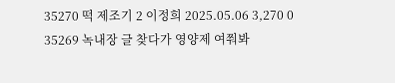35270 떡 제조기 2 이정희 2025.05.06 3,270 0
35269 녹내장 글 찾다가 영양제 여쭤봐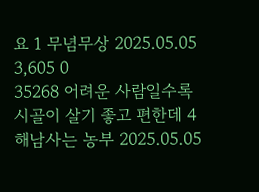요 1 무념무상 2025.05.05 3,605 0
35268 어려운 사람일수록 시골이 살기 좋고 편한데 4 해남사는 농부 2025.05.05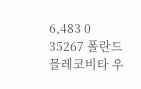6,483 0
35267 폴란드 믈레코비타 우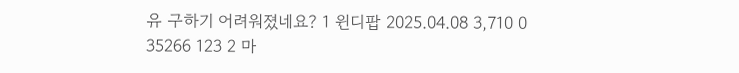유 구하기 어려워졌네요? 1 윈디팝 2025.04.08 3,710 0
35266 123 2 마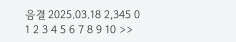음결 2025.03.18 2,345 0
1 2 3 4 5 6 7 8 9 10 >>